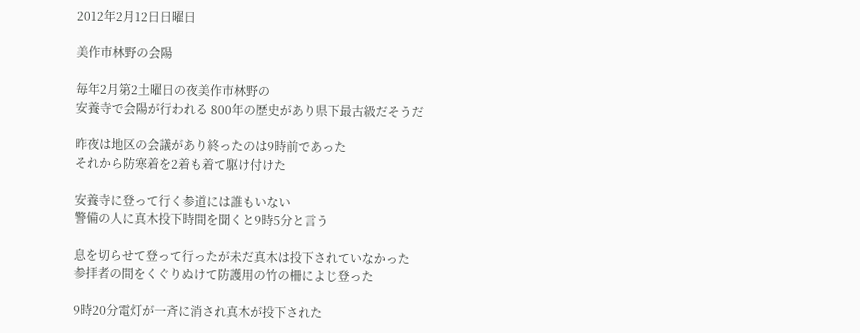2012年2月12日日曜日

美作市林野の会陽

毎年2月第2土曜日の夜美作市林野の
安養寺で会陽が行われる 800年の歴史があり県下最古級だそうだ

昨夜は地区の会議があり終ったのは9時前であった
それから防寒着を2着も着て駆け付けた

安養寺に登って行く参道には誰もいない
警備の人に真木投下時間を聞くと9時5分と言う

息を切らせて登って行ったが未だ真木は投下されていなかった
参拝者の間をくぐりぬけて防護用の竹の柵によじ登った

9時20分電灯が一斉に消され真木が投下された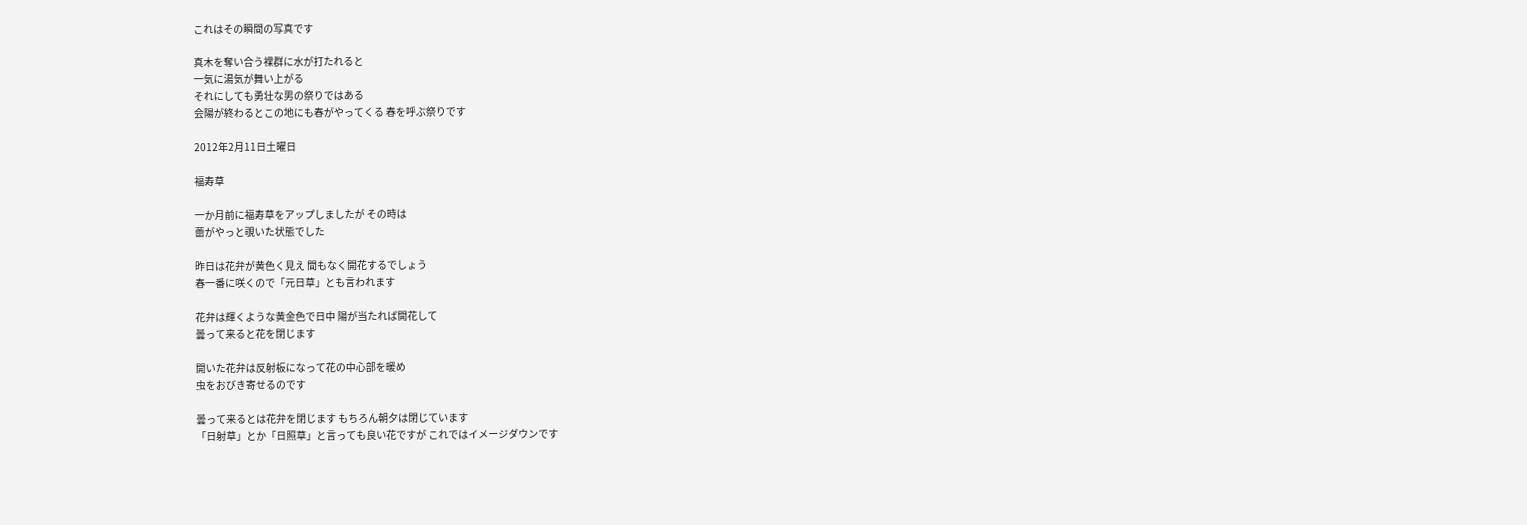これはその瞬間の写真です

真木を奪い合う裸群に水が打たれると
一気に湯気が舞い上がる
それにしても勇壮な男の祭りではある
会陽が終わるとこの地にも春がやってくる 春を呼ぶ祭りです

2012年2月11日土曜日

福寿草

一か月前に福寿草をアップしましたが その時は
蕾がやっと覗いた状態でした

昨日は花弁が黄色く見え 間もなく開花するでしょう
春一番に咲くので「元日草」とも言われます

花弁は輝くような黄金色で日中 陽が当たれば開花して
曇って来ると花を閉じます

開いた花弁は反射板になって花の中心部を暖め
虫をおびき寄せるのです

曇って来るとは花弁を閉じます もちろん朝夕は閉じています
「日射草」とか「日照草」と言っても良い花ですが これではイメージダウンです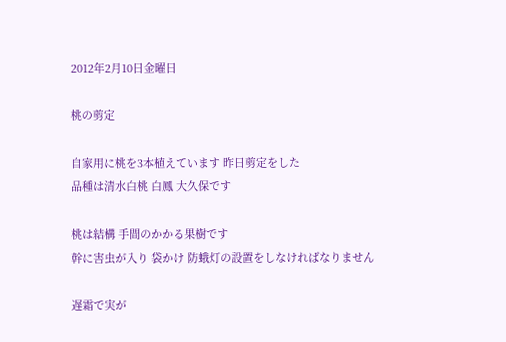2012年2月10日金曜日

桃の剪定

自家用に桃を3本植えています 昨日剪定をした
品種は清水白桃 白鳳 大久保です

桃は結構 手間のかかる果樹です
幹に害虫が入り 袋かけ 防蛾灯の設置をしなければなりません

遅霜で実が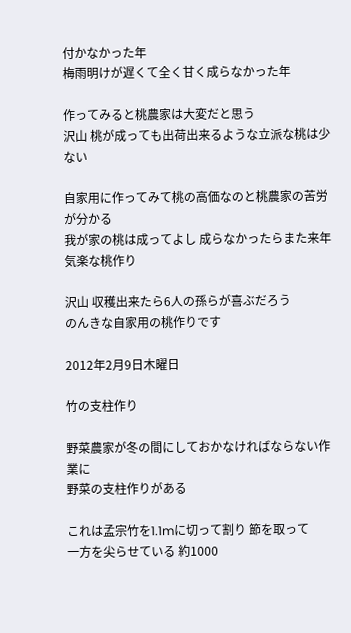付かなかった年
梅雨明けが遅くて全く甘く成らなかった年

作ってみると桃農家は大変だと思う
沢山 桃が成っても出荷出来るような立派な桃は少ない

自家用に作ってみて桃の高価なのと桃農家の苦労が分かる
我が家の桃は成ってよし 成らなかったらまた来年 気楽な桃作り

沢山 収穫出来たら6人の孫らが喜ぶだろう
のんきな自家用の桃作りです

2012年2月9日木曜日

竹の支柱作り

野菜農家が冬の間にしておかなければならない作業に
野菜の支柱作りがある

これは孟宗竹を1.1mに切って割り 節を取って
一方を尖らせている 約1000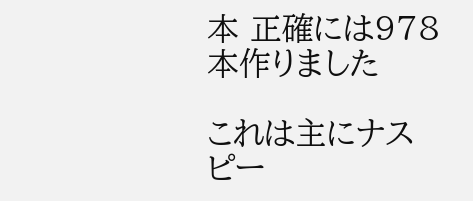本 正確には978本作りました

これは主にナス ピー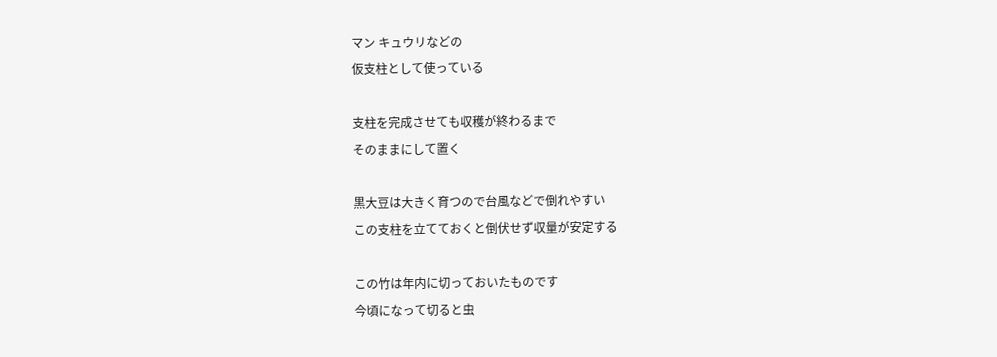マン キュウリなどの
仮支柱として使っている

支柱を完成させても収穫が終わるまで
そのままにして置く

黒大豆は大きく育つので台風などで倒れやすい
この支柱を立てておくと倒伏せず収量が安定する

この竹は年内に切っておいたものです
今頃になって切ると虫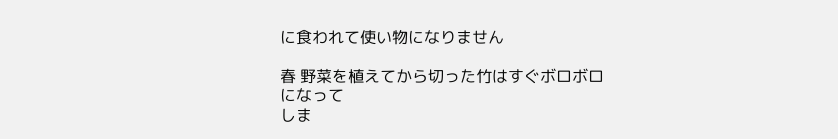に食われて使い物になりません

春 野菜を植えてから切った竹はすぐボロボロになって
しま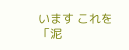います これを「泥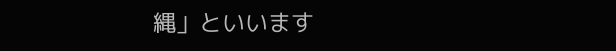縄」といいます